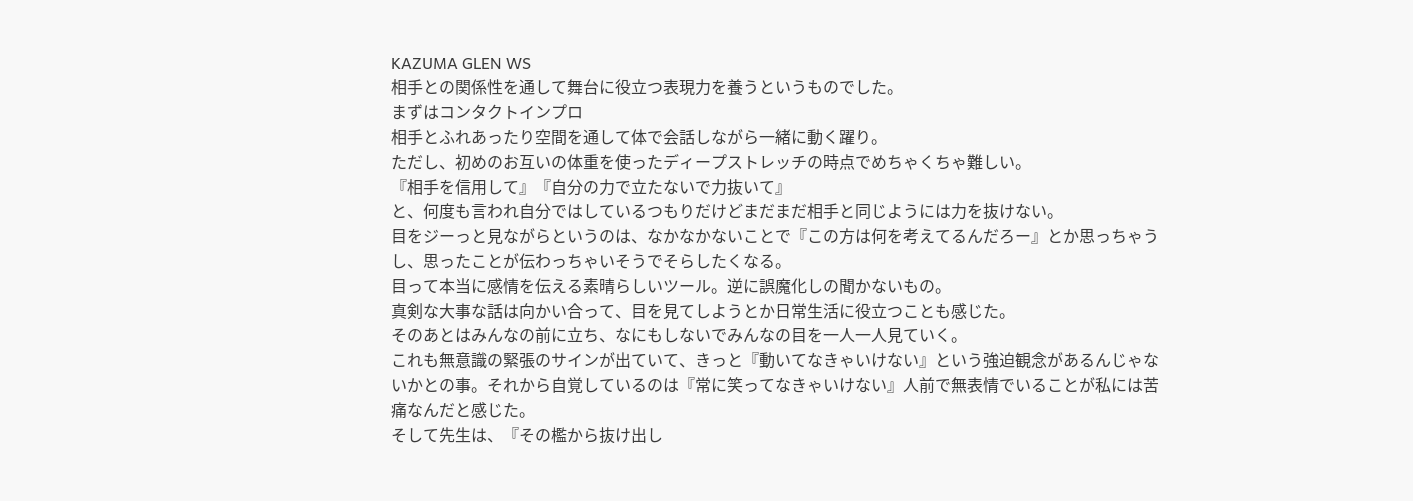KAZUMA GLEN WS
相手との関係性を通して舞台に役立つ表現力を養うというものでした。
まずはコンタクトインプロ
相手とふれあったり空間を通して体で会話しながら一緒に動く躍り。
ただし、初めのお互いの体重を使ったディープストレッチの時点でめちゃくちゃ難しい。
『相手を信用して』『自分の力で立たないで力抜いて』
と、何度も言われ自分ではしているつもりだけどまだまだ相手と同じようには力を抜けない。
目をジーっと見ながらというのは、なかなかないことで『この方は何を考えてるんだろー』とか思っちゃうし、思ったことが伝わっちゃいそうでそらしたくなる。
目って本当に感情を伝える素晴らしいツール。逆に誤魔化しの聞かないもの。
真剣な大事な話は向かい合って、目を見てしようとか日常生活に役立つことも感じた。
そのあとはみんなの前に立ち、なにもしないでみんなの目を一人一人見ていく。
これも無意識の緊張のサインが出ていて、きっと『動いてなきゃいけない』という強迫観念があるんじゃないかとの事。それから自覚しているのは『常に笑ってなきゃいけない』人前で無表情でいることが私には苦痛なんだと感じた。
そして先生は、『その檻から抜け出し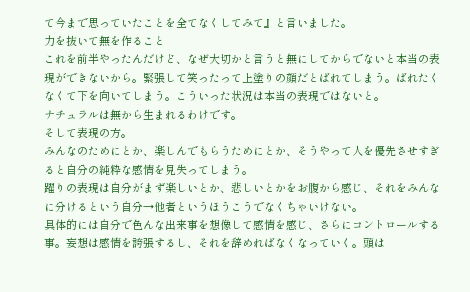て今まで思っていたことを全てなくしてみて』と言いました。
力を抜いて無を作ること
これを前半やったんだけど、なぜ大切かと言うと無にしてからでないと本当の表現ができないから。緊張して笑ったって上塗りの顔だとばれてしまう。ばれたくなくて下を向いてしまう。こういった状況は本当の表現ではないと。
ナチュラルは無から生まれるわけです。
そして表現の方。
みんなのためにとか、楽しんでもらうためにとか、そうやって人を優先させすぎると自分の純粋な感情を見失ってしまう。
躍りの表現は自分がまず楽しいとか、悲しいとかをお腹から感じ、それをみんなに分けるという自分→他者というほうこうでなくちゃいけない。
具体的には自分で色んな出来事を想像して感情を感じ、さらにコントロールする事。妄想は感情を誇張するし、それを辞めればなくなっていく。頭は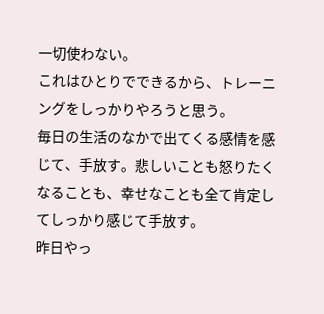一切使わない。
これはひとりでできるから、トレーニングをしっかりやろうと思う。
毎日の生活のなかで出てくる感情を感じて、手放す。悲しいことも怒りたくなることも、幸せなことも全て肯定してしっかり感じて手放す。
昨日やっ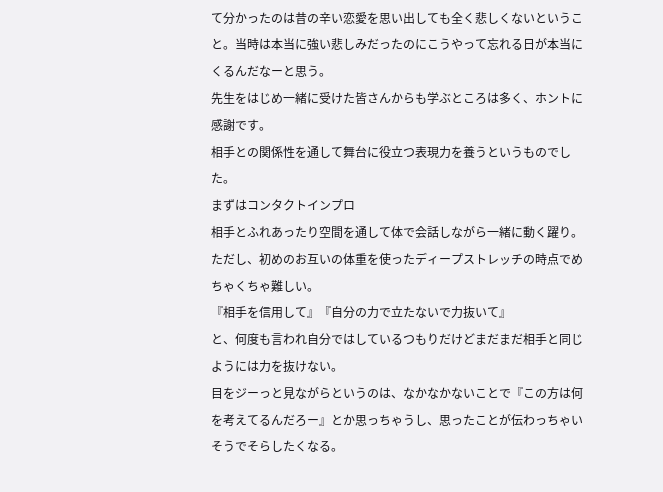て分かったのは昔の辛い恋愛を思い出しても全く悲しくないということ。当時は本当に強い悲しみだったのにこうやって忘れる日が本当にくるんだなーと思う。
先生をはじめ一緒に受けた皆さんからも学ぶところは多く、ホントに感謝です。
相手との関係性を通して舞台に役立つ表現力を養うというものでした。
まずはコンタクトインプロ
相手とふれあったり空間を通して体で会話しながら一緒に動く躍り。
ただし、初めのお互いの体重を使ったディープストレッチの時点でめちゃくちゃ難しい。
『相手を信用して』『自分の力で立たないで力抜いて』
と、何度も言われ自分ではしているつもりだけどまだまだ相手と同じようには力を抜けない。
目をジーっと見ながらというのは、なかなかないことで『この方は何を考えてるんだろー』とか思っちゃうし、思ったことが伝わっちゃいそうでそらしたくなる。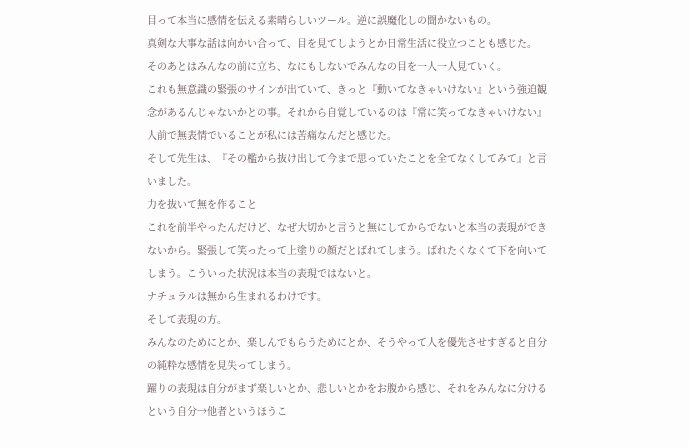目って本当に感情を伝える素晴らしいツール。逆に誤魔化しの聞かないもの。
真剣な大事な話は向かい合って、目を見てしようとか日常生活に役立つことも感じた。
そのあとはみんなの前に立ち、なにもしないでみんなの目を一人一人見ていく。
これも無意識の緊張のサインが出ていて、きっと『動いてなきゃいけない』という強迫観念があるんじゃないかとの事。それから自覚しているのは『常に笑ってなきゃいけない』人前で無表情でいることが私には苦痛なんだと感じた。
そして先生は、『その檻から抜け出して今まで思っていたことを全てなくしてみて』と言いました。
力を抜いて無を作ること
これを前半やったんだけど、なぜ大切かと言うと無にしてからでないと本当の表現ができないから。緊張して笑ったって上塗りの顔だとばれてしまう。ばれたくなくて下を向いてしまう。こういった状況は本当の表現ではないと。
ナチュラルは無から生まれるわけです。
そして表現の方。
みんなのためにとか、楽しんでもらうためにとか、そうやって人を優先させすぎると自分の純粋な感情を見失ってしまう。
躍りの表現は自分がまず楽しいとか、悲しいとかをお腹から感じ、それをみんなに分けるという自分→他者というほうこ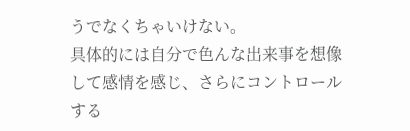うでなくちゃいけない。
具体的には自分で色んな出来事を想像して感情を感じ、さらにコントロールする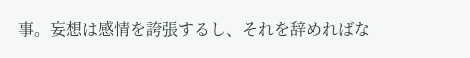事。妄想は感情を誇張するし、それを辞めればな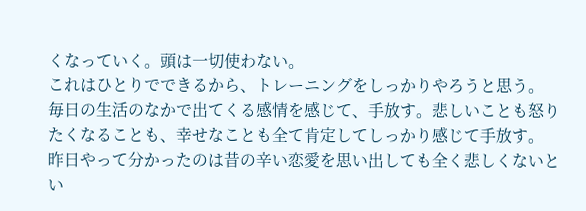くなっていく。頭は一切使わない。
これはひとりでできるから、トレーニングをしっかりやろうと思う。
毎日の生活のなかで出てくる感情を感じて、手放す。悲しいことも怒りたくなることも、幸せなことも全て肯定してしっかり感じて手放す。
昨日やって分かったのは昔の辛い恋愛を思い出しても全く悲しくないとい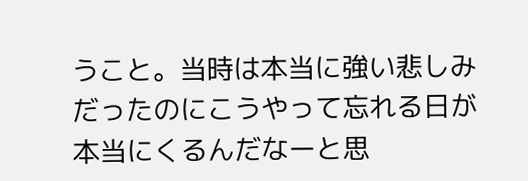うこと。当時は本当に強い悲しみだったのにこうやって忘れる日が本当にくるんだなーと思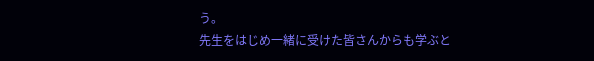う。
先生をはじめ一緒に受けた皆さんからも学ぶと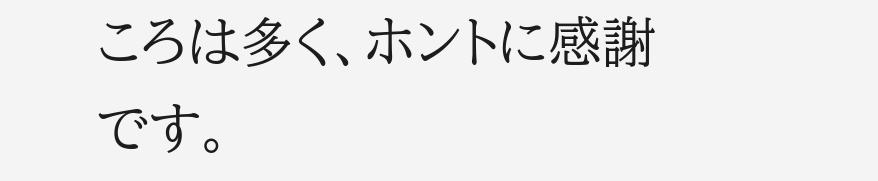ころは多く、ホントに感謝です。